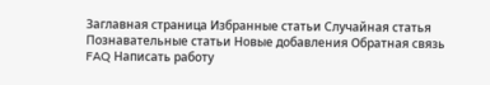Заглавная страница Избранные статьи Случайная статья Познавательные статьи Новые добавления Обратная связь FAQ Написать работу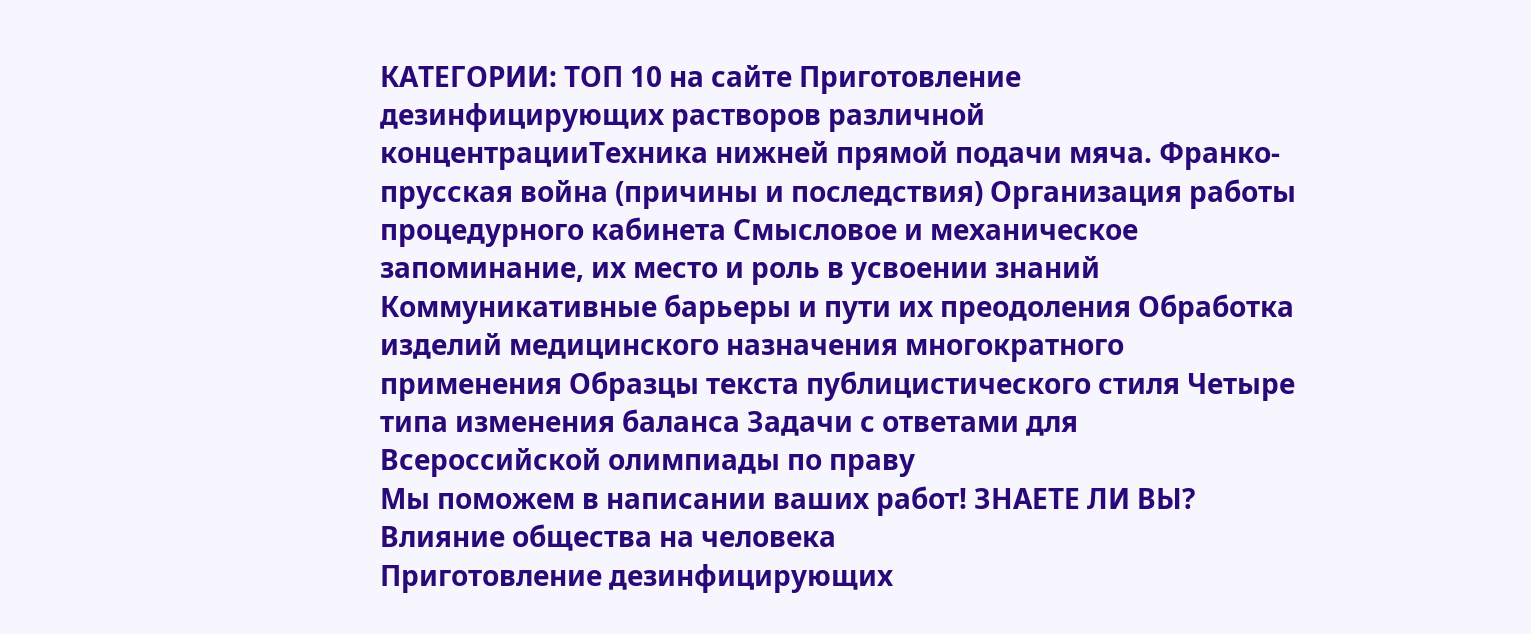КАТЕГОРИИ: ТОП 10 на сайте Приготовление дезинфицирующих растворов различной концентрацииТехника нижней прямой подачи мяча. Франко-прусская война (причины и последствия) Организация работы процедурного кабинета Смысловое и механическое запоминание, их место и роль в усвоении знаний Коммуникативные барьеры и пути их преодоления Обработка изделий медицинского назначения многократного применения Образцы текста публицистического стиля Четыре типа изменения баланса Задачи с ответами для Всероссийской олимпиады по праву
Мы поможем в написании ваших работ! ЗНАЕТЕ ЛИ ВЫ?
Влияние общества на человека
Приготовление дезинфицирующих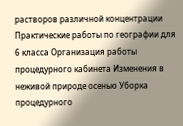растворов различной концентрации Практические работы по географии для 6 класса Организация работы процедурного кабинета Изменения в неживой природе осенью Уборка процедурного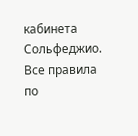кабинета Сольфеджио. Все правила по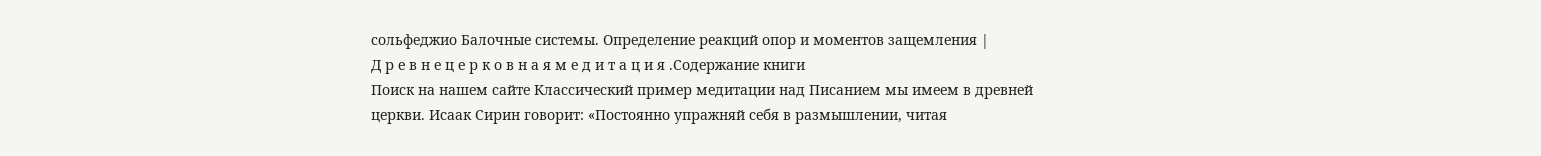сольфеджио Балочные системы. Определение реакций опор и моментов защемления |
Д р е в н е ц е р к о в н а я м е д и т а ц и я .Содержание книги
Поиск на нашем сайте Классический пример медитации над Писанием мы имеем в древней церкви. Исаак Сирин говорит: «Постоянно упражняй себя в размышлении, читая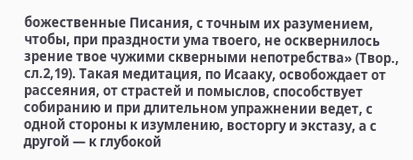божественные Писания, с точным их разумением, чтобы, при праздности ума твоего, не осквернилось зрение твое чужими скверными непотребства» (Твор., сл.2,19). Такая медитация, по Исааку, освобождает от рассеяния, от страстей и помыслов, способствует собиранию и при длительном упражнении ведет, с одной стороны к изумлению, восторгу и экстазу, а с другой — к глубокой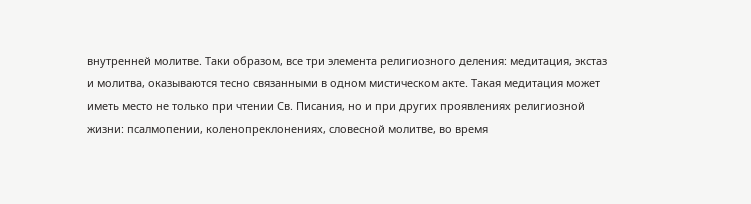внутренней молитве. Таки образом, все три элемента религиозного деления: медитация, экстаз и молитва, оказываются тесно связанными в одном мистическом акте. Такая медитация может иметь место не только при чтении Св. Писания, но и при других проявлениях религиозной жизни: псалмопении, коленопреклонениях, словесной молитве, во время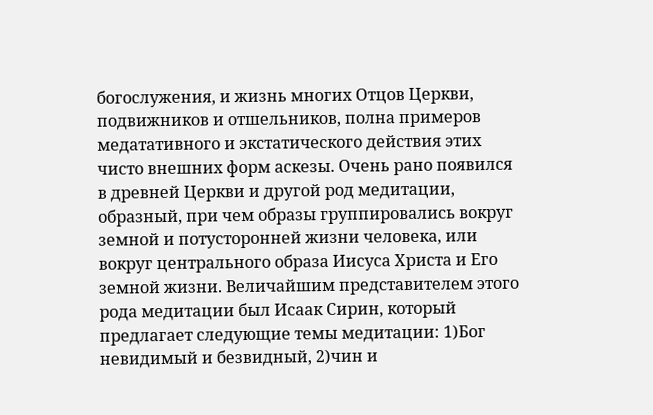богослужения, и жизнь многих Отцов Церкви, подвижников и отшельников, полна примеров медатативного и экстатического действия этих чисто внешних форм аскезы. Очень рано появился в древней Церкви и другой род медитации, образный, при чем образы группировались вокруг земной и потусторонней жизни человека, или вокруг центрального образа Иисуса Христа и Его земной жизни. Величайшим представителем этого рода медитации был Исаак Сирин, который предлагает следующие темы медитации: 1)Бог невидимый и безвидный, 2)чин и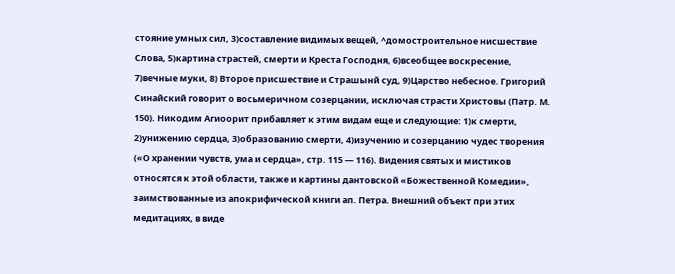стояние умных сил, 3)составление видимых вещей, ^домостроительное нисшествие Слова, 5)картина страстей, смерти и Креста Господня, 6)всеобщее воскресение, 7)вечные муки, 8) Второе присшествие и Страшынй суд, 9)Царство небесное. Григорий Синайский говорит о восьмеричном созерцании, исключая страсти Христовы (Патр. М. 150). Никодим Агиоорит прибавляет к этим видам еще и следующие: 1)к смерти, 2)унижению сердца, 3)образованию смерти, 4)изучению и созерцанию чудес творения («О хранении чувств, ума и сердца», стр. 115 — 116). Видения святых и мистиков относятся к этой области, также и картины дантовской «Божественной Комедии», заимствованные из апокрифической книги ап. Петра. Внешний объект при этих медитациях, в виде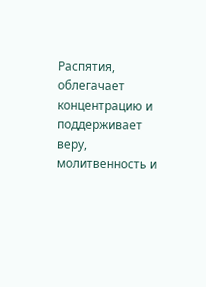Распятия, облегачает концентрацию и поддерживает веру, молитвенность и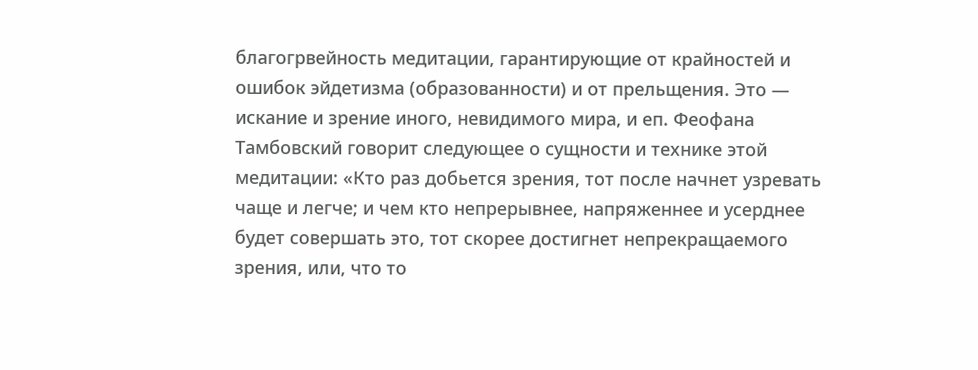благогрвейность медитации, гарантирующие от крайностей и ошибок эйдетизма (образованности) и от прельщения. Это — искание и зрение иного, невидимого мира, и еп. Феофана Тамбовский говорит следующее о сущности и технике этой медитации: «Кто раз добьется зрения, тот после начнет узревать чаще и легче; и чем кто непрерывнее, напряженнее и усерднее будет совершать это, тот скорее достигнет непрекращаемого зрения, или, что то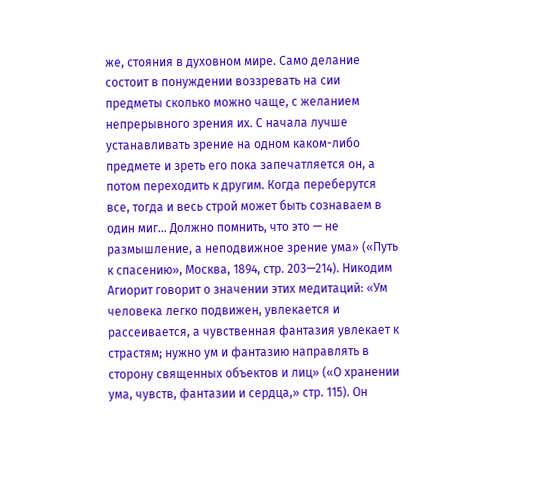же, стояния в духовном мире. Само делание состоит в понуждении воззревать на сии предметы сколько можно чаще, с желанием непрерывного зрения их. С начала лучше устанавливать зрение на одном каком-либо предмете и зреть его пока запечатляется он, а потом переходить к другим. Когда переберутся все, тогда и весь строй может быть сознаваем в один миг... Должно помнить, что это — не размышление, а неподвижное зрение ума» («Путь к спасению», Москва, 1894, стр. 203—214). Никодим Агиорит говорит о значении этих медитаций: «Ум человека легко подвижен, увлекается и рассеивается, а чувственная фантазия увлекает к страстям; нужно ум и фантазию направлять в сторону священных объектов и лиц» («О хранении ума, чувств, фантазии и сердца,» стр. 115). Он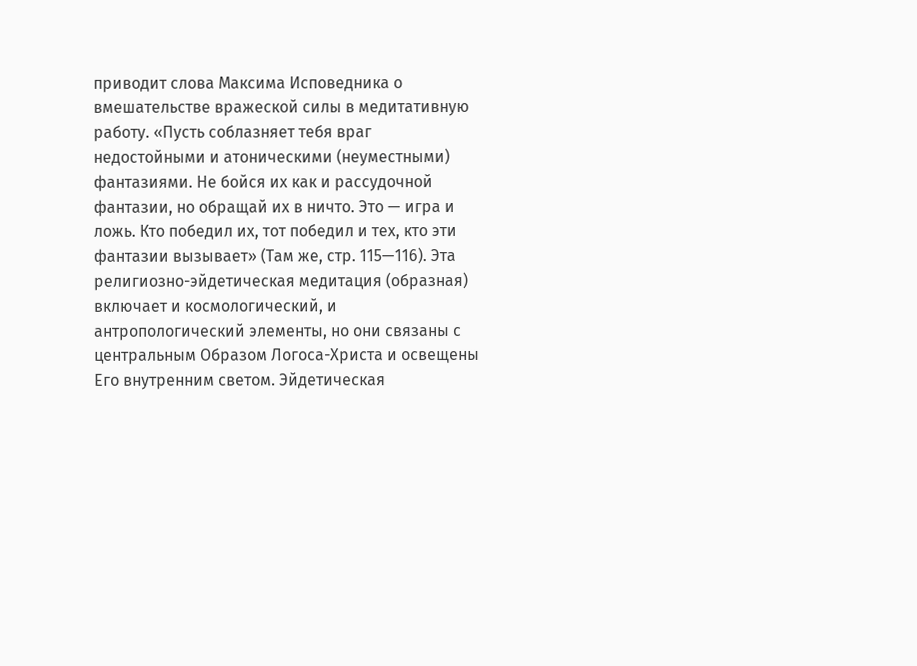приводит слова Максима Исповедника о вмешательстве вражеской силы в медитативную работу. «Пусть соблазняет тебя враг недостойными и атоническими (неуместными) фантазиями. Не бойся их как и рассудочной фантазии, но обращай их в ничто. Это — игра и ложь. Кто победил их, тот победил и тех, кто эти фантазии вызывает» (Там же, стр. 115—116). Эта религиозно-эйдетическая медитация (образная) включает и космологический, и антропологический элементы, но они связаны с центральным Образом Логоса-Христа и освещены Его внутренним светом. Эйдетическая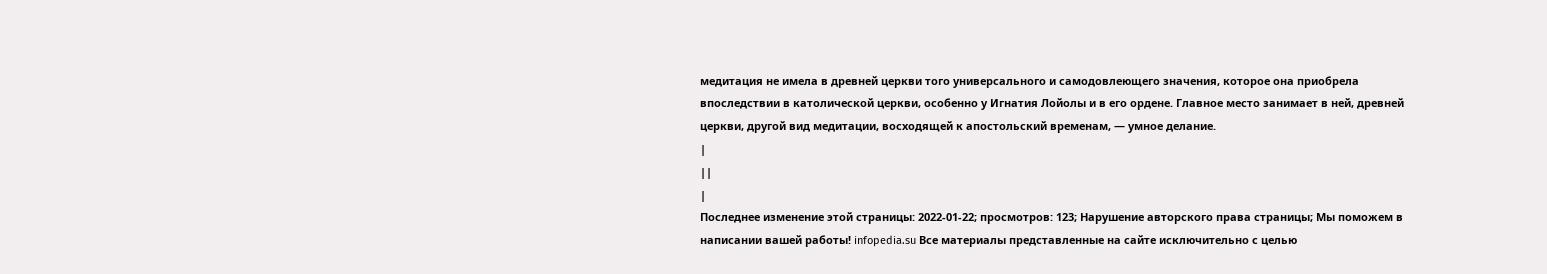медитация не имела в древней церкви того универсального и самодовлеющего значения, которое она приобрела впоследствии в католической церкви, особенно у Игнатия Лойолы и в его ордене. Главное место занимает в ней, древней церкви, другой вид медитации, восходящей к апостольский временам, — умное делание.
|
||
|
Последнее изменение этой страницы: 2022-01-22; просмотров: 123; Нарушение авторского права страницы; Мы поможем в написании вашей работы! infopedia.su Все материалы представленные на сайте исключительно с целью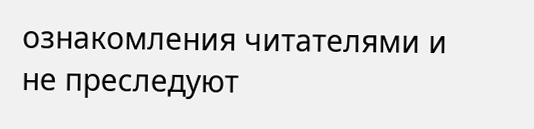ознакомления читателями и не преследуют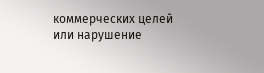коммерческих целей или нарушение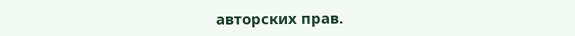авторских прав.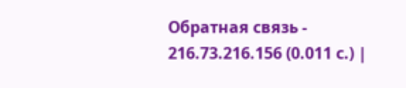Обратная связь - 216.73.216.156 (0.011 с.) |